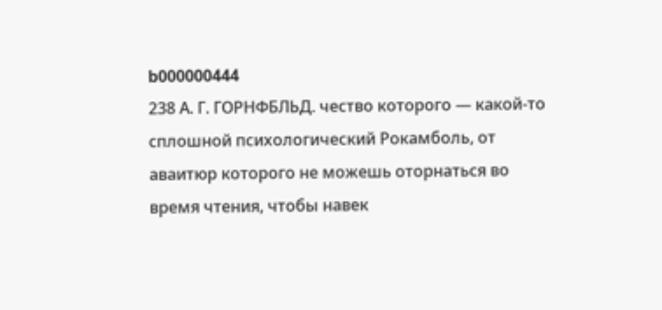b000000444
238 А. Г. ГОРНФБЛЬД. чество которого — какой-то сплошной психологический Рокамболь, от аваитюр которого не можешь оторнаться во время чтения, чтобы навек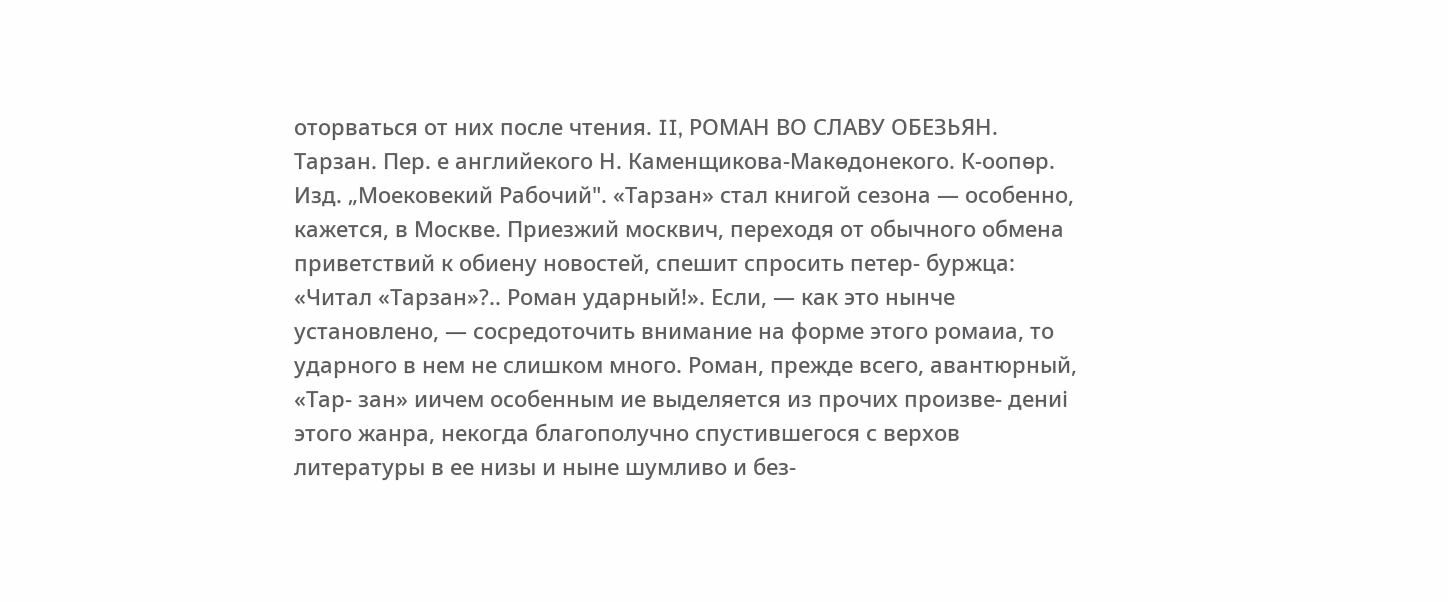оторваться от них после чтения. II, РОМАН ВО СЛАВУ ОБЕЗЬЯН. Тарзан. Пер. е английекого Н. Каменщикова-Макѳдонекого. К-оопѳр. Изд. „Моековекий Рабочий". «Тарзан» стал книгой сезона — особенно, кажется, в Москве. Приезжий москвич, переходя от обычного обмена приветствий к обиену новостей, спешит спросить петер- буржца: «Читал «Тарзан»?.. Роман ударный!». Если, — как это нынче установлено, — сосредоточить внимание на форме этого ромаиа, то ударного в нем не слишком много. Роман, прежде всего, авантюрный, «Тар- зан» иичем особенным ие выделяется из прочих произве- дениі этого жанра, некогда благополучно спустившегося с верхов литературы в ее низы и ныне шумливо и без-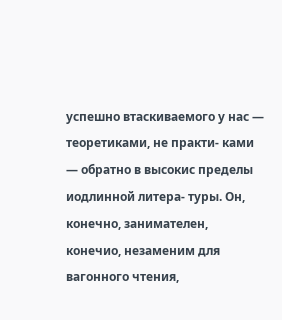успешно втаскиваемого у нас — теоретиками, не практи- ками — обратно в высокис пределы иодлинной литера- туры. Он, конечно, занимателен, конечио, незаменим для вагонного чтения,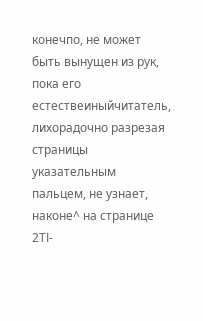конечпо, не может быть вынущен из рук, пока его естествеиныйчитатель, лихорадочно разрезая страницы указательным пальцем, не узнает, наконе^ на странице 2ТІ-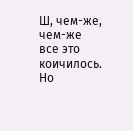Ш, чем-же, чем-же все это коичилось. Но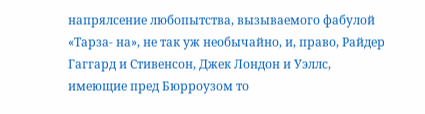напрялсение любопытства, вызываемого фабулой «Тарза- на», не так уж необычайно, и, право, Райдер Гаггард и Стивенсон, Джек Лондон и Уэллс, имеющие пред Бюрроузом то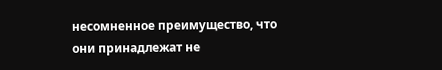несомненное преимущество, что они принадлежат не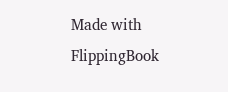Made with FlippingBook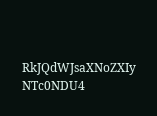RkJQdWJsaXNoZXIy NTc0NDU4